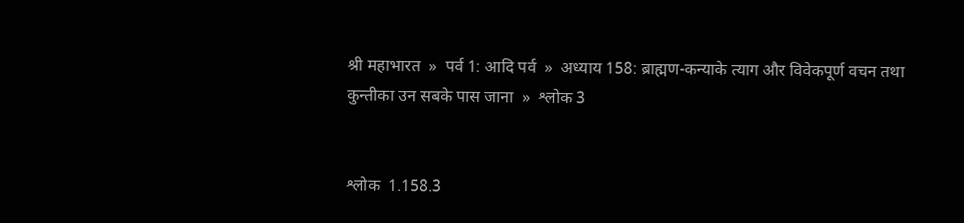श्री महाभारत  »  पर्व 1: आदि पर्व  »  अध्याय 158: ब्राह्मण-कन्याके त्याग और विवेकपूर्ण वचन तथा कुन्तीका उन सबके पास जाना  »  श्लोक 3


श्लोक  1.158.3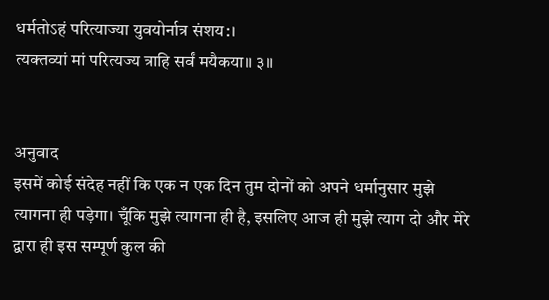धर्मतोऽहं परित्याज्या युवयोर्नात्र संशय:।
त्यक्तव्यां मां परित्यज्य त्राहि सर्वं मयैकया॥ ३॥


अनुवाद
इसमें कोई संदेह नहीं कि एक न एक दिन तुम दोनों को अपने धर्मानुसार मुझे त्यागना ही पड़ेगा। चूँकि मुझे त्यागना ही है, इसलिए आज ही मुझे त्याग दो और मेरे द्वारा ही इस सम्पूर्ण कुल की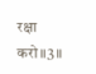रक्षा करो॥3॥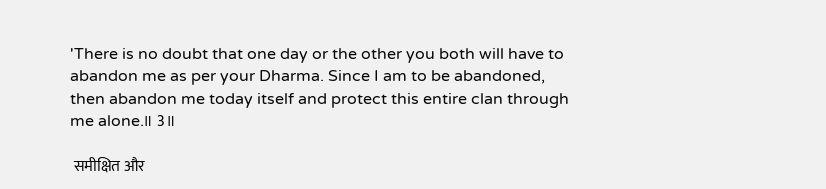'There is no doubt that one day or the other you both will have to abandon me as per your Dharma. Since I am to be abandoned, then abandon me today itself and protect this entire clan through me alone.॥ 3॥

 समीक्षित और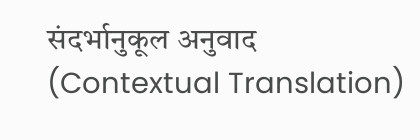संदर्भानुकूल अनुवाद (Contextual Translation)